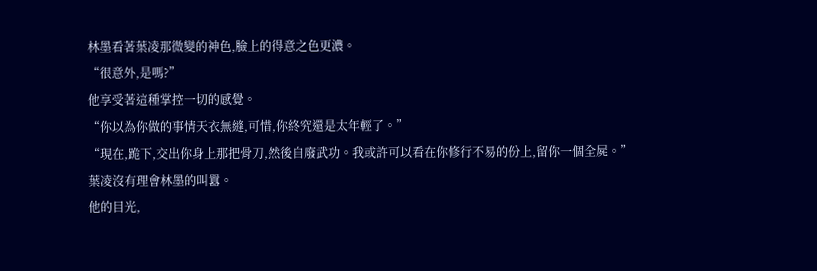林墨看著葉凌那微變的神色,臉上的得意之色更濃。
“很意外,是嗎?”
他享受著這種掌控一切的感覺。
“你以為你做的事情天衣無縫,可惜,你終究還是太年輕了。”
“現在,跪下,交出你身上那把骨刀,然後自廢武功。我或許可以看在你修行不易的份上,留你一個全屍。”
葉凌沒有理會林墨的叫囂。
他的目光,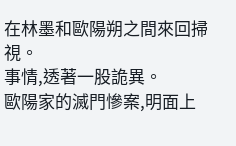在林墨和歐陽朔之間來回掃視。
事情,透著一股詭異。
歐陽家的滅門慘案,明面上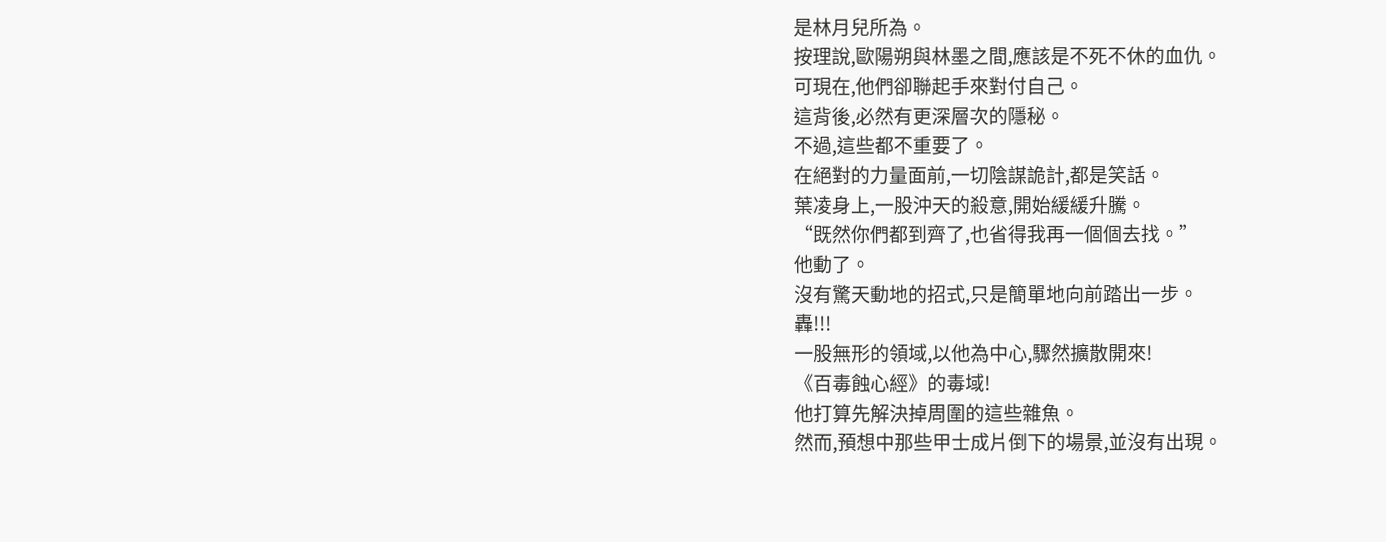是林月兒所為。
按理說,歐陽朔與林墨之間,應該是不死不休的血仇。
可現在,他們卻聯起手來對付自己。
這背後,必然有更深層次的隱秘。
不過,這些都不重要了。
在絕對的力量面前,一切陰謀詭計,都是笑話。
葉凌身上,一股沖天的殺意,開始緩緩升騰。
“既然你們都到齊了,也省得我再一個個去找。”
他動了。
沒有驚天動地的招式,只是簡單地向前踏出一步。
轟!!!
一股無形的領域,以他為中心,驟然擴散開來!
《百毒蝕心經》的毒域!
他打算先解決掉周圍的這些雜魚。
然而,預想中那些甲士成片倒下的場景,並沒有出現。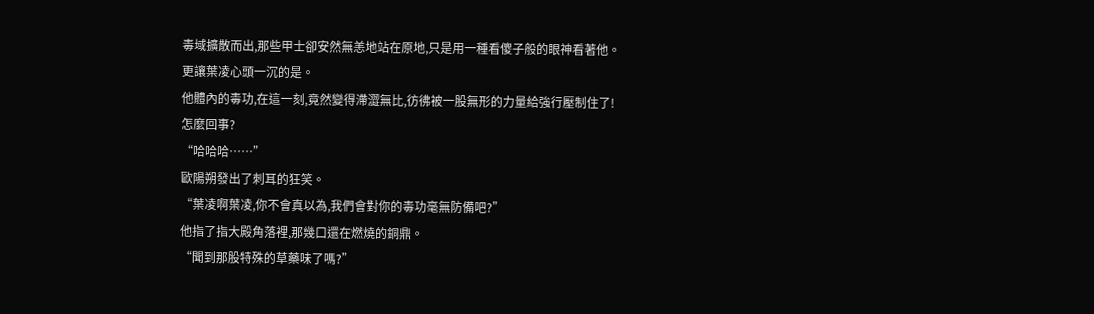毒域擴散而出,那些甲士卻安然無恙地站在原地,只是用一種看傻子般的眼神看著他。
更讓葉凌心頭一沉的是。
他體內的毒功,在這一刻,竟然變得滯澀無比,彷彿被一股無形的力量給強行壓制住了!
怎麼回事?
“哈哈哈……”
歐陽朔發出了刺耳的狂笑。
“葉凌啊葉凌,你不會真以為,我們會對你的毒功毫無防備吧?”
他指了指大殿角落裡,那幾口還在燃燒的銅鼎。
“聞到那股特殊的草藥味了嗎?”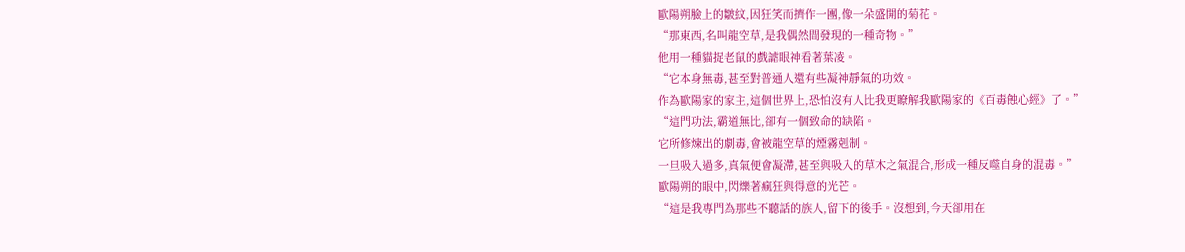歐陽朔臉上的皺紋,因狂笑而擠作一團,像一朵盛開的菊花。
“那東西,名叫龍空草,是我偶然間發現的一種奇物。”
他用一種貓捉老鼠的戲謔眼神看著葉凌。
“它本身無毒,甚至對普通人還有些凝神靜氣的功效。
作為歐陽家的家主,這個世界上,恐怕沒有人比我更瞭解我歐陽家的《百毒蝕心經》了。”
“這門功法,霸道無比,卻有一個致命的缺陷。
它所修煉出的劇毒,會被龍空草的煙霧剋制。
一旦吸入過多,真氣便會凝滯,甚至與吸入的草木之氣混合,形成一種反噬自身的混毒。”
歐陽朔的眼中,閃爍著瘋狂與得意的光芒。
“這是我專門為那些不聽話的族人,留下的後手。沒想到,今天卻用在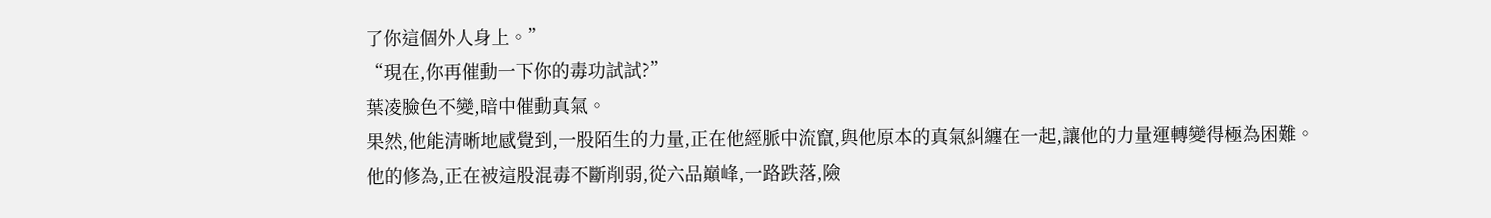了你這個外人身上。”
“現在,你再催動一下你的毒功試試?”
葉凌臉色不變,暗中催動真氣。
果然,他能清晰地感覺到,一股陌生的力量,正在他經脈中流竄,與他原本的真氣糾纏在一起,讓他的力量運轉變得極為困難。
他的修為,正在被這股混毒不斷削弱,從六品巔峰,一路跌落,險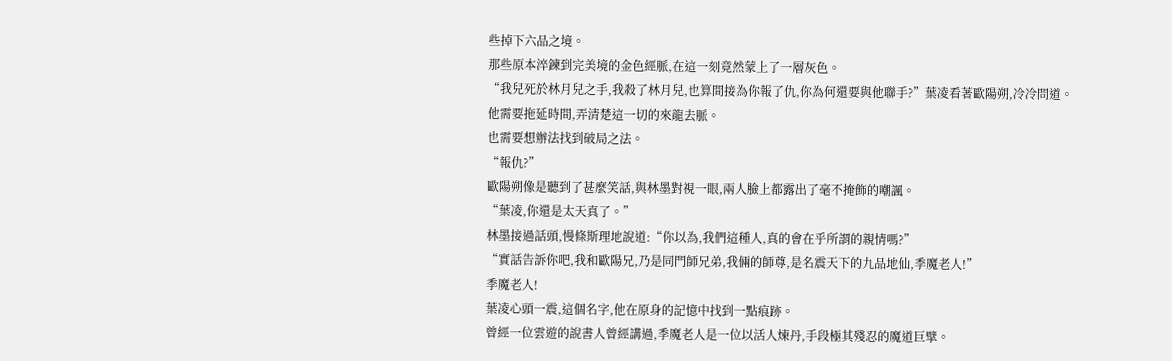些掉下六品之境。
那些原本淬鍊到完美境的金色經脈,在這一刻竟然蒙上了一層灰色。
“我兒死於林月兒之手,我殺了林月兒,也算間接為你報了仇,你為何還要與他聯手?”葉凌看著歐陽朔,冷冷問道。
他需要拖延時間,弄清楚這一切的來龍去脈。
也需要想辦法找到破局之法。
“報仇?”
歐陽朔像是聽到了甚麼笑話,與林墨對視一眼,兩人臉上都露出了毫不掩飾的嘲諷。
“葉凌,你還是太天真了。”
林墨接過話頭,慢條斯理地說道:“你以為,我們這種人,真的會在乎所謂的親情嗎?”
“實話告訴你吧,我和歐陽兄,乃是同門師兄弟,我倆的師尊,是名震天下的九品地仙,季魔老人!”
季魔老人!
葉凌心頭一震,這個名字,他在原身的記憶中找到一點痕跡。
曾經一位雲遊的說書人曾經講過,季魔老人是一位以活人煉丹,手段極其殘忍的魔道巨擘。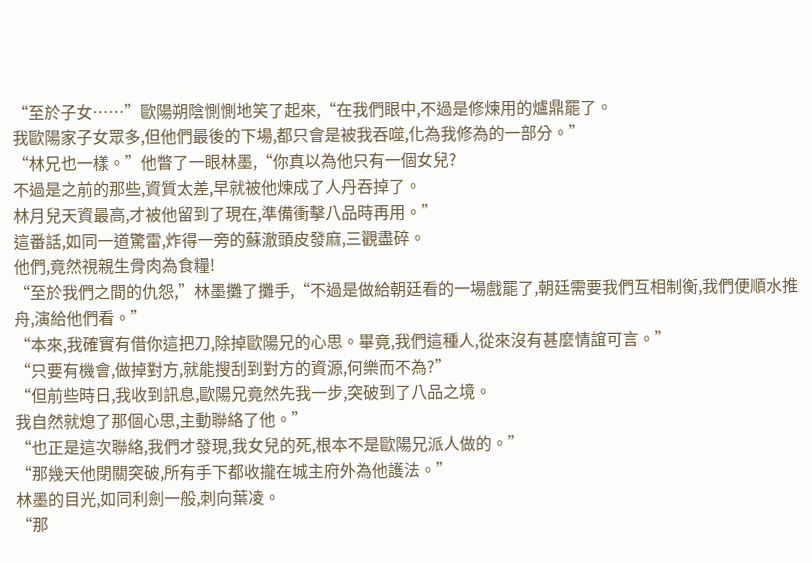“至於子女……”歐陽朔陰惻惻地笑了起來,“在我們眼中,不過是修煉用的爐鼎罷了。
我歐陽家子女眾多,但他們最後的下場,都只會是被我吞噬,化為我修為的一部分。”
“林兄也一樣。”他瞥了一眼林墨,“你真以為他只有一個女兒?
不過是之前的那些,資質太差,早就被他煉成了人丹吞掉了。
林月兒天資最高,才被他留到了現在,準備衝擊八品時再用。”
這番話,如同一道驚雷,炸得一旁的蘇澈頭皮發麻,三觀盡碎。
他們,竟然視親生骨肉為食糧!
“至於我們之間的仇怨,”林墨攤了攤手,“不過是做給朝廷看的一場戲罷了,朝廷需要我們互相制衡,我們便順水推舟,演給他們看。”
“本來,我確實有借你這把刀,除掉歐陽兄的心思。畢竟,我們這種人,從來沒有甚麼情誼可言。”
“只要有機會,做掉對方,就能搜刮到對方的資源,何樂而不為?”
“但前些時日,我收到訊息,歐陽兄竟然先我一步,突破到了八品之境。
我自然就熄了那個心思,主動聯絡了他。”
“也正是這次聯絡,我們才發現,我女兒的死,根本不是歐陽兄派人做的。”
“那幾天他閉關突破,所有手下都收攏在城主府外為他護法。”
林墨的目光,如同利劍一般,刺向葉凌。
“那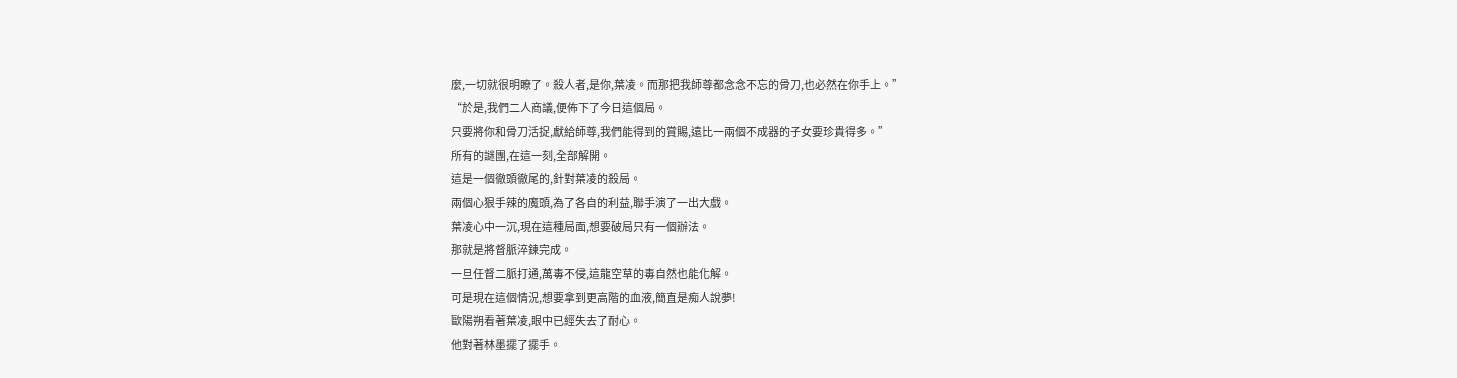麼,一切就很明瞭了。殺人者,是你,葉凌。而那把我師尊都念念不忘的骨刀,也必然在你手上。”
“於是,我們二人商議,便佈下了今日這個局。
只要將你和骨刀活捉,獻給師尊,我們能得到的賞賜,遠比一兩個不成器的子女要珍貴得多。”
所有的謎團,在這一刻,全部解開。
這是一個徹頭徹尾的,針對葉凌的殺局。
兩個心狠手辣的魔頭,為了各自的利益,聯手演了一出大戲。
葉凌心中一沉,現在這種局面,想要破局只有一個辦法。
那就是將督脈淬鍊完成。
一旦任督二脈打通,萬毒不侵,這龍空草的毒自然也能化解。
可是現在這個情況,想要拿到更高階的血液,簡直是痴人說夢!
歐陽朔看著葉凌,眼中已經失去了耐心。
他對著林墨擺了擺手。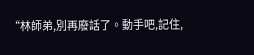“林師弟,別再廢話了。動手吧,記住,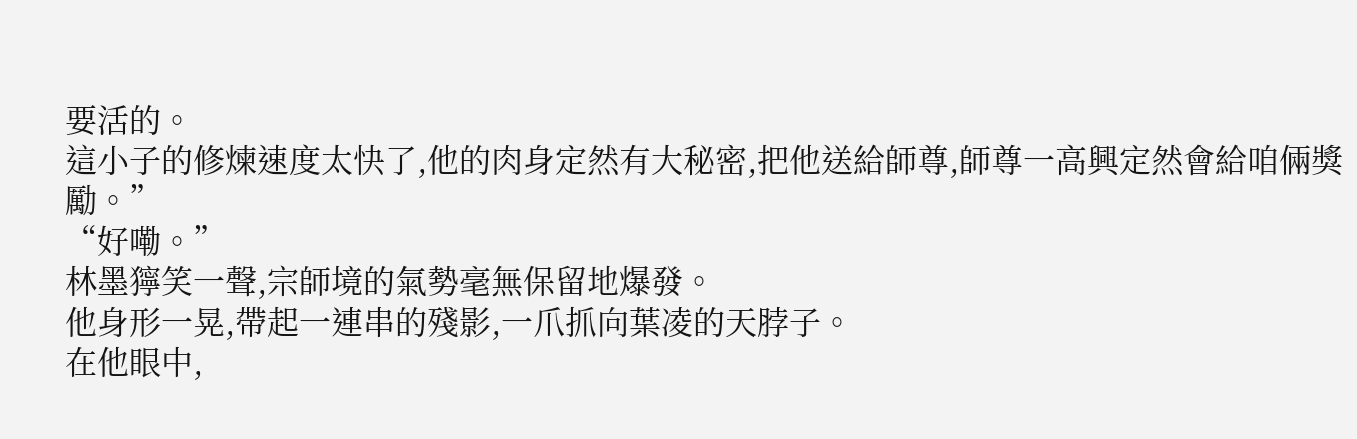要活的。
這小子的修煉速度太快了,他的肉身定然有大秘密,把他送給師尊,師尊一高興定然會給咱倆獎勵。”
“好嘞。”
林墨獰笑一聲,宗師境的氣勢毫無保留地爆發。
他身形一晃,帶起一連串的殘影,一爪抓向葉凌的天脖子。
在他眼中,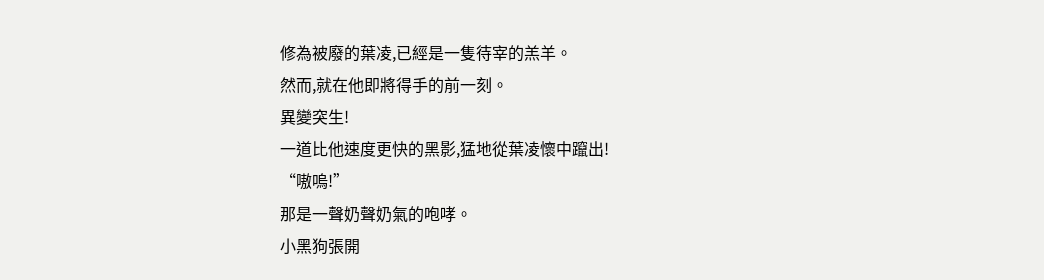修為被廢的葉凌,已經是一隻待宰的羔羊。
然而,就在他即將得手的前一刻。
異變突生!
一道比他速度更快的黑影,猛地從葉凌懷中躥出!
“嗷嗚!”
那是一聲奶聲奶氣的咆哮。
小黑狗張開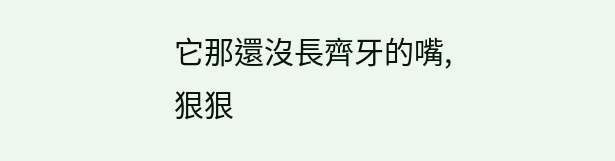它那還沒長齊牙的嘴,狠狠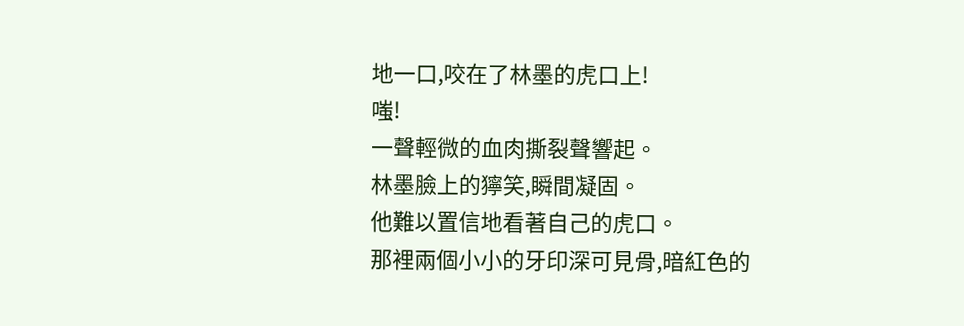地一口,咬在了林墨的虎口上!
嗤!
一聲輕微的血肉撕裂聲響起。
林墨臉上的獰笑,瞬間凝固。
他難以置信地看著自己的虎口。
那裡兩個小小的牙印深可見骨,暗紅色的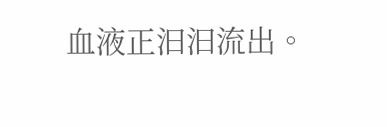血液正汩汩流出。